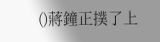()蔣鐘正撲了上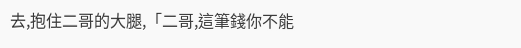去,抱住二哥的大腿,「二哥,這筆錢你不能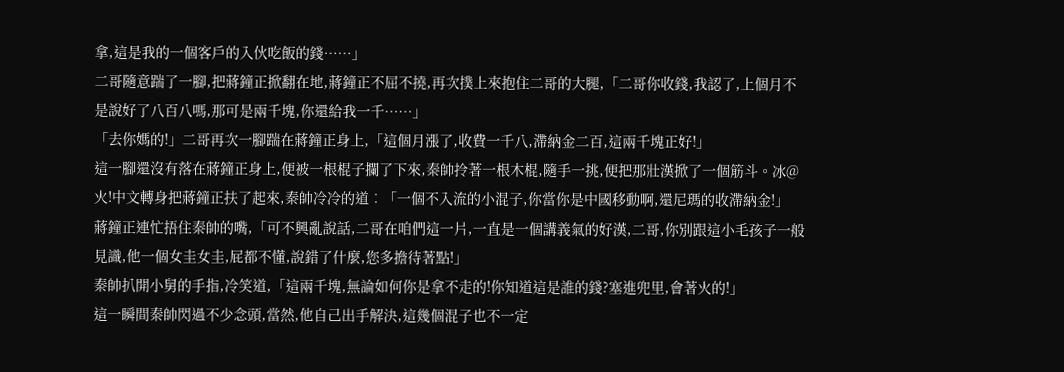拿,這是我的一個客戶的入伙吃飯的錢……」
二哥隨意踹了一腳,把蔣鐘正掀翻在地,蔣鐘正不屈不撓,再次撲上來抱住二哥的大腿,「二哥你收錢,我認了,上個月不是說好了八百八嗎,那可是兩千塊,你還給我一千……」
「去你媽的!」二哥再次一腳踹在蔣鐘正身上,「這個月漲了,收費一千八,滯納金二百,這兩千塊正好!」
這一腳還沒有落在蔣鐘正身上,便被一根棍子攔了下來,秦帥拎著一根木棍,隨手一挑,便把那壯漢掀了一個筋斗。冰@火!中文轉身把蔣鐘正扶了起來,秦帥冷冷的道︰「一個不入流的小混子,你當你是中國移動啊,還尼瑪的收滯納金!」
蔣鐘正連忙捂住秦帥的嘴,「可不興亂說話,二哥在咱們這一片,一直是一個講義氣的好漢,二哥,你別跟這小毛孩子一般見識,他一個女圭女圭,屁都不懂,說錯了什麼,您多擔待著點!」
秦帥扒開小舅的手指,冷笑道,「這兩千塊,無論如何你是拿不走的!你知道這是誰的錢?塞進兜里,會著火的!」
這一瞬間秦帥閃過不少念頭,當然,他自己出手解決,這幾個混子也不一定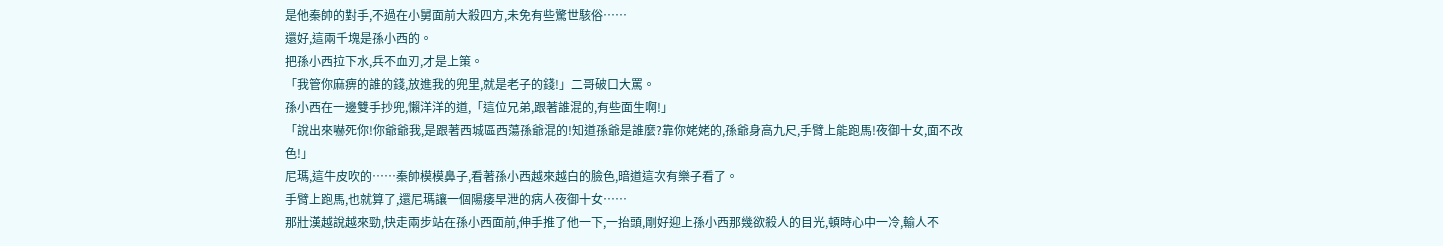是他秦帥的對手,不過在小舅面前大殺四方,未免有些驚世駭俗……
還好,這兩千塊是孫小西的。
把孫小西拉下水,兵不血刃,才是上策。
「我管你麻痹的誰的錢,放進我的兜里,就是老子的錢!」二哥破口大罵。
孫小西在一邊雙手抄兜,懶洋洋的道,「這位兄弟,跟著誰混的,有些面生啊!」
「說出來嚇死你!你爺爺我,是跟著西城區西蕩孫爺混的!知道孫爺是誰麼?靠你姥姥的,孫爺身高九尺,手臂上能跑馬!夜御十女,面不改色!」
尼瑪,這牛皮吹的……秦帥模模鼻子,看著孫小西越來越白的臉色,暗道這次有樂子看了。
手臂上跑馬,也就算了,還尼瑪讓一個陽痿早泄的病人夜御十女……
那壯漢越說越來勁,快走兩步站在孫小西面前,伸手推了他一下,一抬頭,剛好迎上孫小西那幾欲殺人的目光,頓時心中一冷,輸人不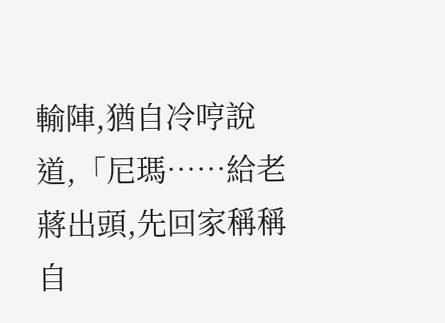輸陣,猶自冷哼說道,「尼瑪……給老蔣出頭,先回家稱稱自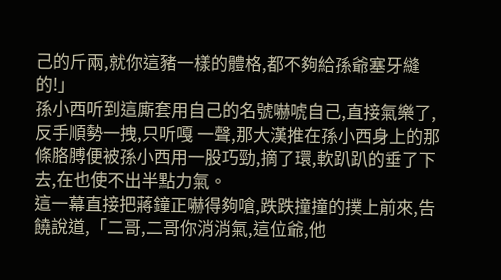己的斤兩,就你這豬一樣的體格,都不夠給孫爺塞牙縫的!」
孫小西听到這廝套用自己的名號嚇唬自己,直接氣樂了,反手順勢一拽,只听嘎 一聲,那大漢推在孫小西身上的那條胳膊便被孫小西用一股巧勁,摘了環,軟趴趴的垂了下去,在也使不出半點力氣。
這一幕直接把蔣鐘正嚇得夠嗆,跌跌撞撞的撲上前來,告饒說道,「二哥,二哥你消消氣,這位爺,他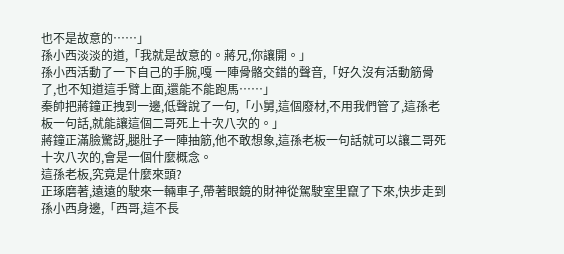也不是故意的……」
孫小西淡淡的道,「我就是故意的。蔣兄,你讓開。」
孫小西活動了一下自己的手腕,嘎 一陣骨骼交錯的聲音,「好久沒有活動筋骨了,也不知道這手臂上面,還能不能跑馬……」
秦帥把蔣鐘正拽到一邊,低聲說了一句,「小舅,這個廢材,不用我們管了,這孫老板一句話,就能讓這個二哥死上十次八次的。」
蔣鐘正滿臉驚訝,腿肚子一陣抽筋,他不敢想象,這孫老板一句話就可以讓二哥死十次八次的,會是一個什麼概念。
這孫老板,究竟是什麼來頭?
正琢磨著,遠遠的駛來一輛車子,帶著眼鏡的財神從駕駛室里竄了下來,快步走到孫小西身邊,「西哥,這不長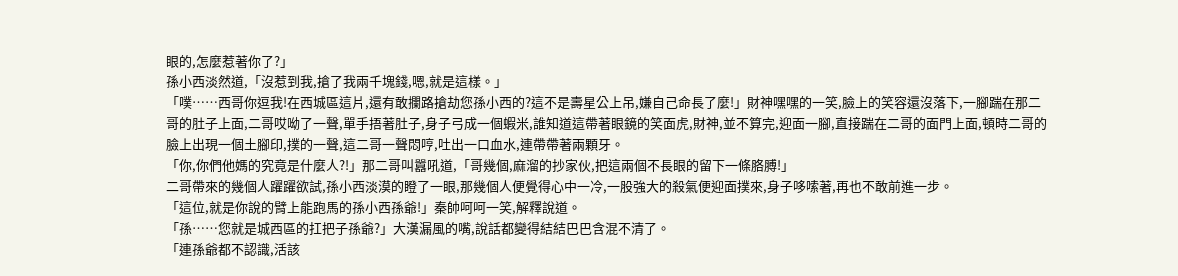眼的,怎麼惹著你了?」
孫小西淡然道,「沒惹到我,搶了我兩千塊錢,嗯,就是這樣。」
「噗……西哥你逗我!在西城區這片,還有敢攔路搶劫您孫小西的?這不是壽星公上吊,嫌自己命長了麼!」財神嘿嘿的一笑,臉上的笑容還沒落下,一腳踹在那二哥的肚子上面,二哥哎呦了一聲,單手捂著肚子,身子弓成一個蝦米,誰知道這帶著眼鏡的笑面虎,財神,並不算完,迎面一腳,直接踹在二哥的面門上面,頓時二哥的臉上出現一個土腳印,撲的一聲,這二哥一聲悶哼,吐出一口血水,連帶帶著兩顆牙。
「你,你們他媽的究竟是什麼人?!」那二哥叫囂吼道,「哥幾個,麻溜的抄家伙,把這兩個不長眼的留下一條胳膊!」
二哥帶來的幾個人躍躍欲試,孫小西淡漠的瞪了一眼,那幾個人便覺得心中一冷,一股強大的殺氣便迎面撲來,身子哆嗦著,再也不敢前進一步。
「這位,就是你說的臂上能跑馬的孫小西孫爺!」秦帥呵呵一笑,解釋說道。
「孫……您就是城西區的扛把子孫爺?」大漢漏風的嘴,說話都變得結結巴巴含混不清了。
「連孫爺都不認識,活該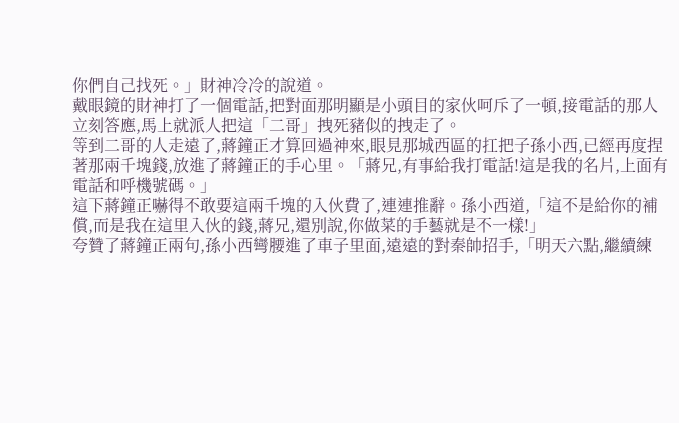你們自己找死。」財神冷冷的說道。
戴眼鏡的財神打了一個電話,把對面那明顯是小頭目的家伙呵斥了一頓,接電話的那人立刻答應,馬上就派人把這「二哥」拽死豬似的拽走了。
等到二哥的人走遠了,蔣鐘正才算回過神來,眼見那城西區的扛把子孫小西,已經再度捏著那兩千塊錢,放進了蔣鐘正的手心里。「蔣兄,有事給我打電話!這是我的名片,上面有電話和呼機號碼。」
這下蔣鐘正嚇得不敢要這兩千塊的入伙費了,連連推辭。孫小西道,「這不是給你的補償,而是我在這里入伙的錢,蔣兄,還別說,你做菜的手藝就是不一樣!」
夸贊了蔣鐘正兩句,孫小西彎腰進了車子里面,遠遠的對秦帥招手,「明天六點,繼續練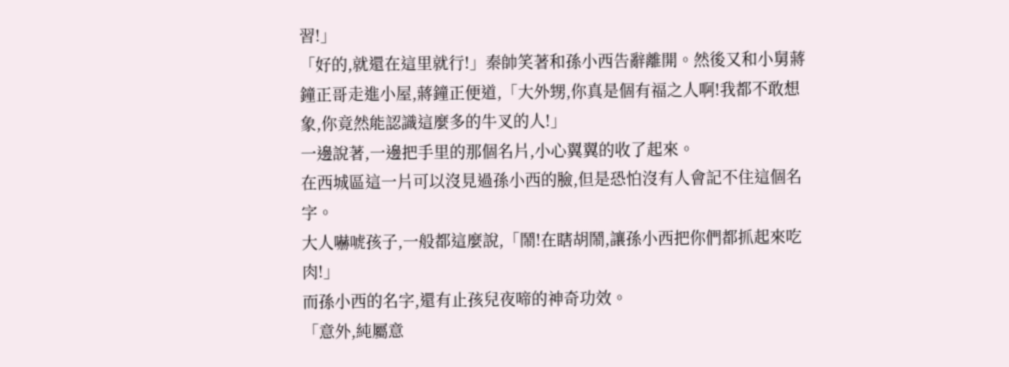習!」
「好的,就還在這里就行!」秦帥笑著和孫小西告辭離開。然後又和小舅蔣鐘正哥走進小屋,蔣鐘正便道,「大外甥,你真是個有福之人啊!我都不敢想象,你竟然能認識這麼多的牛叉的人!」
一邊說著,一邊把手里的那個名片,小心翼翼的收了起來。
在西城區這一片可以沒見過孫小西的臉,但是恐怕沒有人會記不住這個名字。
大人嚇唬孩子,一般都這麼說,「鬧!在瞎胡鬧,讓孫小西把你們都抓起來吃肉!」
而孫小西的名字,還有止孩兒夜啼的神奇功效。
「意外,純屬意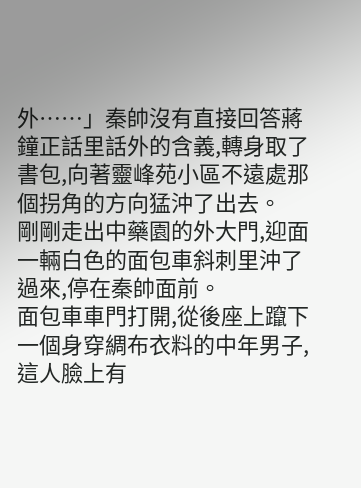外……」秦帥沒有直接回答蔣鐘正話里話外的含義,轉身取了書包,向著靈峰苑小區不遠處那個拐角的方向猛沖了出去。
剛剛走出中藥園的外大門,迎面一輛白色的面包車斜刺里沖了過來,停在秦帥面前。
面包車車門打開,從後座上躥下一個身穿綢布衣料的中年男子,這人臉上有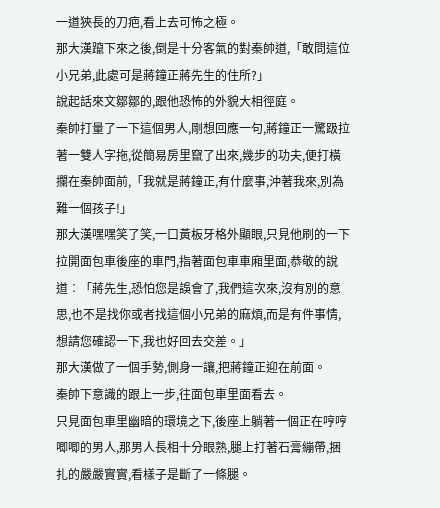一道狹長的刀疤,看上去可怖之極。
那大漢躥下來之後,倒是十分客氣的對秦帥道,「敢問這位小兄弟,此處可是蔣鐘正蔣先生的住所?」
說起話來文鄒鄒的,跟他恐怖的外貌大相徑庭。
秦帥打量了一下這個男人,剛想回應一句,蔣鐘正一驚趿拉著一雙人字拖,從簡易房里竄了出來,幾步的功夫,便打橫攔在秦帥面前,「我就是蔣鐘正,有什麼事,沖著我來,別為難一個孩子!」
那大漢嘿嘿笑了笑,一口黃板牙格外顯眼,只見他刷的一下拉開面包車後座的車門,指著面包車車廂里面,恭敬的說道︰「蔣先生,恐怕您是誤會了,我們這次來,沒有別的意思,也不是找你或者找這個小兄弟的麻煩,而是有件事情,想請您確認一下,我也好回去交差。」
那大漢做了一個手勢,側身一讓,把蔣鐘正迎在前面。
秦帥下意識的跟上一步,往面包車里面看去。
只見面包車里幽暗的環境之下,後座上躺著一個正在哼哼唧唧的男人,那男人長相十分眼熟,腿上打著石膏繃帶,捆扎的嚴嚴實實,看樣子是斷了一條腿。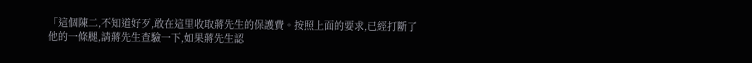「這個陳二,不知道好歹,敢在這里收取蔣先生的保護費。按照上面的要求,已經打斷了他的一條腿,請蔣先生查驗一下,如果蔣先生認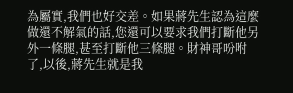為屬實,我們也好交差。如果蔣先生認為這麼做還不解氣的話,您還可以要求我們打斷他另外一條腿,甚至打斷他三條腿。財神哥吩咐了,以後,蔣先生就是我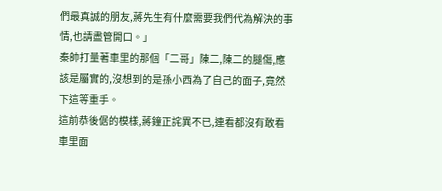們最真誠的朋友,蔣先生有什麼需要我們代為解決的事情,也請盡管開口。」
秦帥打量著車里的那個「二哥」陳二,陳二的腿傷,應該是屬實的,沒想到的是孫小西為了自己的面子,竟然下這等重手。
這前恭後倨的模樣,蔣鐘正詫異不已,連看都沒有敢看車里面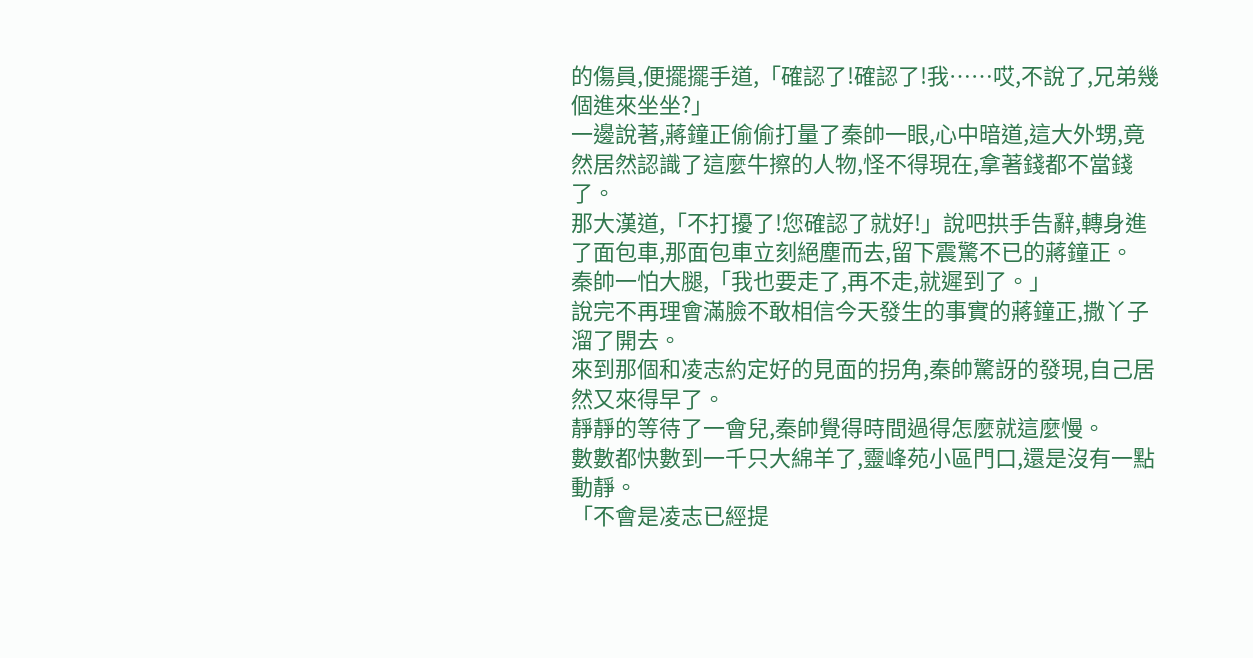的傷員,便擺擺手道,「確認了!確認了!我……哎,不說了,兄弟幾個進來坐坐?」
一邊說著,蔣鐘正偷偷打量了秦帥一眼,心中暗道,這大外甥,竟然居然認識了這麼牛擦的人物,怪不得現在,拿著錢都不當錢了。
那大漢道,「不打擾了!您確認了就好!」說吧拱手告辭,轉身進了面包車,那面包車立刻絕塵而去,留下震驚不已的蔣鐘正。
秦帥一怕大腿,「我也要走了,再不走,就遲到了。」
說完不再理會滿臉不敢相信今天發生的事實的蔣鐘正,撒丫子溜了開去。
來到那個和凌志約定好的見面的拐角,秦帥驚訝的發現,自己居然又來得早了。
靜靜的等待了一會兒,秦帥覺得時間過得怎麼就這麼慢。
數數都快數到一千只大綿羊了,靈峰苑小區門口,還是沒有一點動靜。
「不會是凌志已經提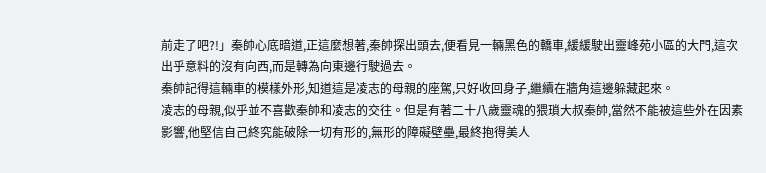前走了吧?!」秦帥心底暗道,正這麼想著,秦帥探出頭去,便看見一輛黑色的轎車,緩緩駛出靈峰苑小區的大門,這次出乎意料的沒有向西,而是轉為向東邊行駛過去。
秦帥記得這輛車的模樣外形,知道這是凌志的母親的座駕,只好收回身子,繼續在牆角這邊躲藏起來。
凌志的母親,似乎並不喜歡秦帥和凌志的交往。但是有著二十八歲靈魂的猥瑣大叔秦帥,當然不能被這些外在因素影響,他堅信自己終究能破除一切有形的,無形的障礙壁壘,最終抱得美人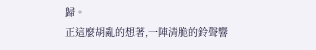歸。
正這麼胡亂的想著,一陣清脆的鈴聲響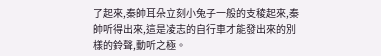了起來,秦帥耳朵立刻小兔子一般的支稜起來,秦帥听得出來,這是凌志的自行車才能發出來的別樣的鈴聲,動听之極。